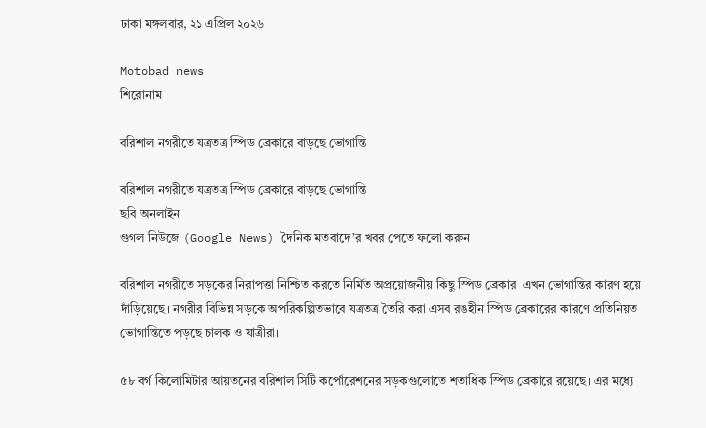ঢাকা মঙ্গলবার, ২১ এপ্রিল ২০২৬

Motobad news
শিরোনাম

বরিশাল নগরীতে যত্রতত্র স্পিড ব্রেকারে বাড়ছে ভোগান্তি

বরিশাল নগরীতে যত্রতত্র স্পিড ব্রেকারে বাড়ছে ভোগান্তি
ছবি অনলাইন
গুগল নিউজে (Google News) দৈনিক মতবাদে’র খবর পেতে ফলো করুন

বরিশাল নগরীতে সড়কের নিরাপত্তা নিশ্চিত করতে নির্মিত অপ্রয়োজনীয় কিছু স্পিড ব্রেকার  এখন ভোগান্তির কারণ হয়ে দাঁড়িয়েছে। নগরীর বিভিন্ন সড়কে অপরিকল্পিতভাবে যত্রতত্র তৈরি করা এসব রঙহীন স্পিড ব্রেকারের কারণে প্রতিনিয়ত ভোগান্তিতে পড়ছে চালক ও যাত্রীরা।

৫৮ বর্গ কিলোমিটার আয়তনের বরিশাল সিটি কর্পোরেশনের সড়কগুলোতে শতাধিক স্পিড ব্রেকারে রয়েছে। এর মধ্যে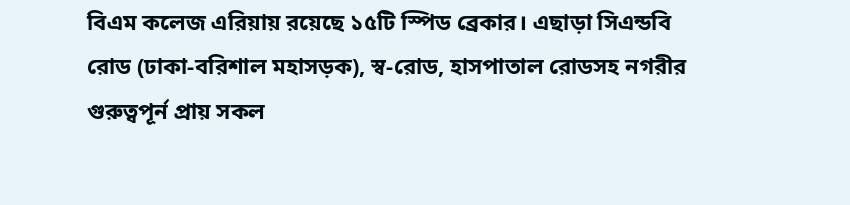বিএম কলেজ এরিয়ায় রয়েছে ১৫টি স্পিড ব্রেকার। এছাড়া সিএন্ডবি রোড (ঢাকা-বরিশাল মহাসড়ক), স্ব-রোড, হাসপাতাল রোডসহ নগরীর গুরুত্বপূর্ন প্রায় সকল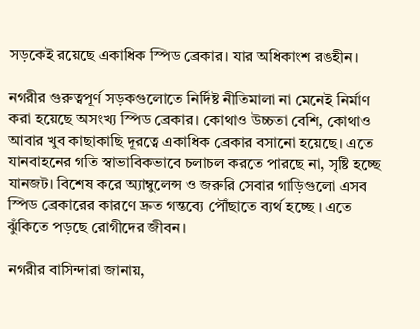সড়কেই রয়েছে একাধিক স্পিড ব্রেকার। যার অধিকাংশ রঙহীন।

নগরীর গুরুত্বপূর্ণ সড়কগুলোতে নির্দিষ্ট নীতিমালা না মেনেই নির্মাণ করা হয়েছে অসংখ্য স্পিড ব্রেকার। কোথাও উচ্চতা বেশি, কোথাও আবার খুব কাছাকাছি দূরত্বে একাধিক ব্রেকার বসানো হয়েছে। এতে যানবাহনের গতি স্বাভাবিকভাবে চলাচল করতে পারছে না, সৃষ্টি হচ্ছে যানজট। বিশেষ করে অ্যাম্বুলেন্স ও জরুরি সেবার গাড়িগুলো এসব স্পিড ব্রেকারের কারণে দ্রুত গন্তব্যে পৌঁছাতে ব্যর্থ হচ্ছে । এতে ঝুঁকিতে পড়ছে রোগীদের জীবন।

নগরীর বাসিন্দারা জানায়,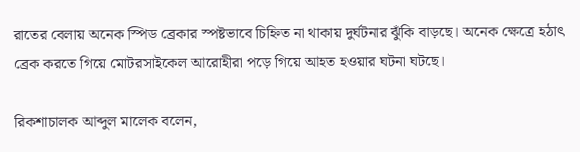রাতের বেলায় অনেক স্পিড ব্রেকার স্পষ্টভাবে চিহ্নিত না থাকায় দুর্ঘটনার ঝুঁকি বাড়ছে। অনেক ক্ষেত্রে হঠাৎ ব্রেক করতে গিয়ে মোটরসাইকেল আরোহীরা পড়ে গিয়ে আহত হওয়ার ঘটনা ঘটছে।

রিকশাচালক আব্দুল মালেক বলেন,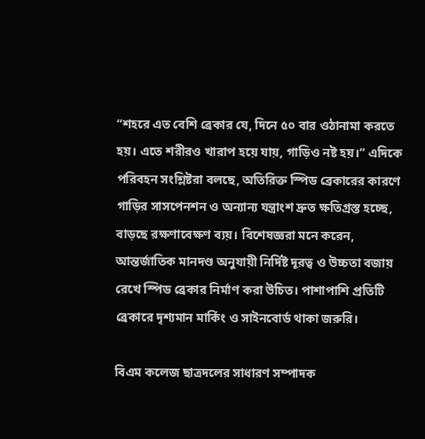“শহরে এত বেশি ব্রেকার যে, দিনে ৫০ বার ওঠানামা করতে হয়। এতে শরীরও খারাপ হয়ে যায়, গাড়িও নষ্ট হয়।” এদিকে পরিবহন সংশ্লিষ্টরা বলছে, অতিরিক্ত স্পিড ব্রেকারের কারণে গাড়ির সাসপেনশন ও অন্যান্য যন্ত্রাংশ দ্রুত ক্ষতিগ্রস্ত হচ্ছে, বাড়ছে রক্ষণাবেক্ষণ ব্যয়। বিশেষজ্ঞরা মনে করেন, আন্তর্জাতিক মানদণ্ড অনুযায়ী নির্দিষ্ট দূরত্ব ও উচ্চতা বজায় রেখে স্পিড ব্রেকার নির্মাণ করা উচিত। পাশাপাশি প্রতিটি ব্রেকারে দৃশ্যমান মার্কিং ও সাইনবোর্ড থাকা জরুরি।

বিএম কলেজ ছাত্রদলের সাধারণ সম্পাদক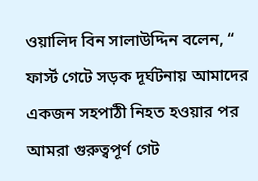ওয়ালিদ বিন সালাউদ্দিন বলেন, “ ফার্স্ট গেটে সড়ক দূর্ঘটনায় আমাদের একজন সহপাঠী নিহত হওয়ার পর আমরা গুরুত্বপূর্ণ গেট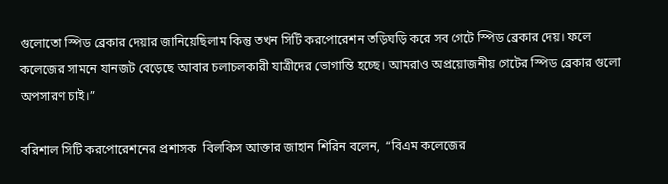গুলোতো স্পিড ব্রেকার দেয়ার জানিয়েছিলাম কিন্তু তখন সিটি করপোরেশন তড়িঘড়ি করে সব গেটে স্পিড ব্রেকার দেয়। ফলে কলেজের সামনে যানজট বেড়েছে আবার চলাচলকারী যাত্রীদের ভোগান্তি হচ্ছে। আমরাও অপ্রয়োজনীয় গেটের স্পিড ব্রেকার গুলো অপসারণ চাই।”

বরিশাল সিটি করপোরেশনের প্রশাসক  বিলকিস আক্তার জাহান শিরিন বলেন,  “বিএম কলেজের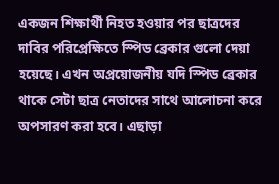একজন শিক্ষার্থী নিহত হওয়ার পর ছাত্রদের দাবির পরিপ্রেক্ষিতে স্পিড ব্রেকার গুলো দেয়া হয়েছে। এখন অপ্রয়োজনীয় যদি স্পিড ব্রেকার থাকে সেটা ছাত্র নেতাদের সাথে আলোচনা করে অপসারণ করা হবে। এছাড়া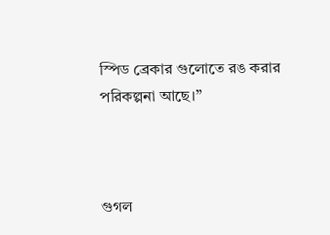স্পিড ব্রেকার গুলোতে রঙ করার পরিকল্পনা আছে।”



গুগল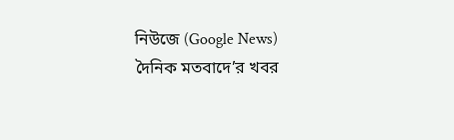নিউজে (Google News) দৈনিক মতবাদে’র খবর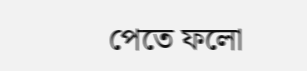পেতে ফলো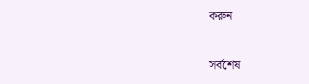করুন

সর্বশেষ